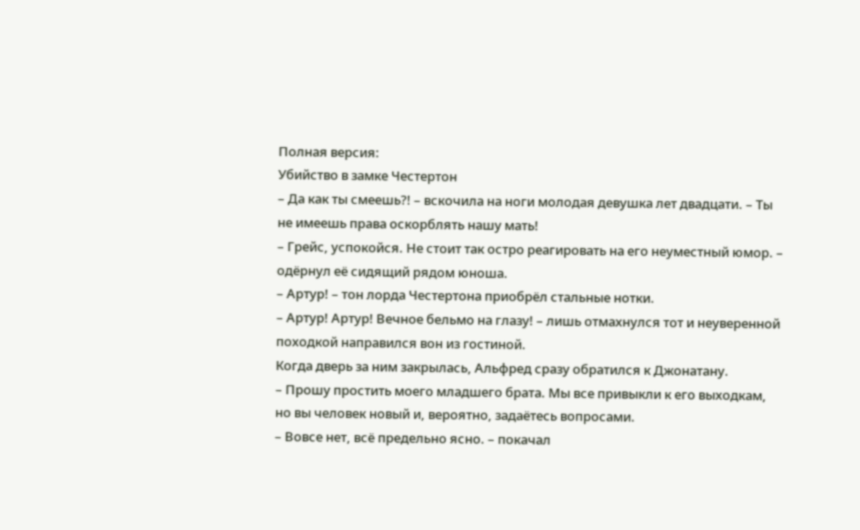Полная версия:
Убийство в замке Честертон
– Да как ты смеешь?! – вскочила на ноги молодая девушка лет двадцати. – Ты не имеешь права оскорблять нашу мать!
– Грейс, успокойся. Не стоит так остро реагировать на его неуместный юмор. – одёрнул её сидящий рядом юноша.
– Артур! – тон лорда Честертона приобрёл стальные нотки.
– Артур! Артур! Вечное бельмо на глазу! – лишь отмахнулся тот и неуверенной походкой направился вон из гостиной.
Когда дверь за ним закрылась, Альфред сразу обратился к Джонатану.
– Прошу простить моего младшего брата. Мы все привыкли к его выходкам, но вы человек новый и, вероятно, задаётесь вопросами.
– Вовсе нет, всё предельно ясно. – покачал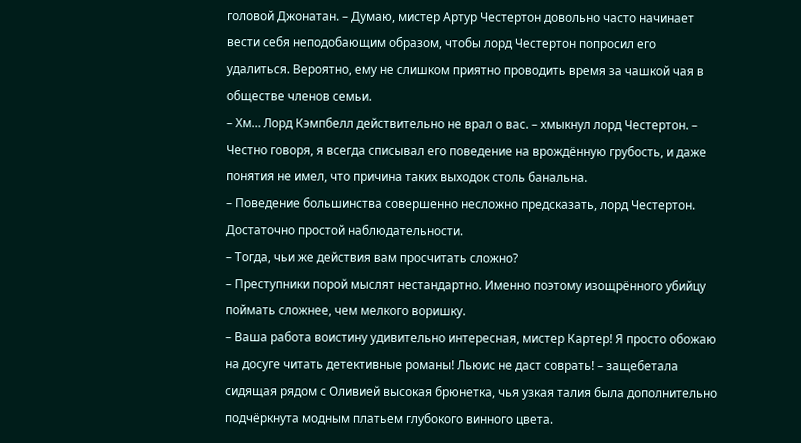головой Джонатан. – Думаю, мистер Артур Честертон довольно часто начинает вести себя неподобающим образом, чтобы лорд Честертон попросил его удалиться. Вероятно, ему не слишком приятно проводить время за чашкой чая в обществе членов семьи.
– Хм… Лорд Кэмпбелл действительно не врал о вас. – хмыкнул лорд Честертон. – Честно говоря, я всегда списывал его поведение на врождённую грубость, и даже понятия не имел, что причина таких выходок столь банальна.
– Поведение большинства совершенно несложно предсказать, лорд Честертон. Достаточно простой наблюдательности.
– Тогда, чьи же действия вам просчитать сложно?
– Преступники порой мыслят нестандартно. Именно поэтому изощрённого убийцу поймать сложнее, чем мелкого воришку.
– Ваша работа воистину удивительно интересная, мистер Картер! Я просто обожаю на досуге читать детективные романы! Льюис не даст соврать! – защебетала сидящая рядом с Оливией высокая брюнетка, чья узкая талия была дополнительно подчёркнута модным платьем глубокого винного цвета.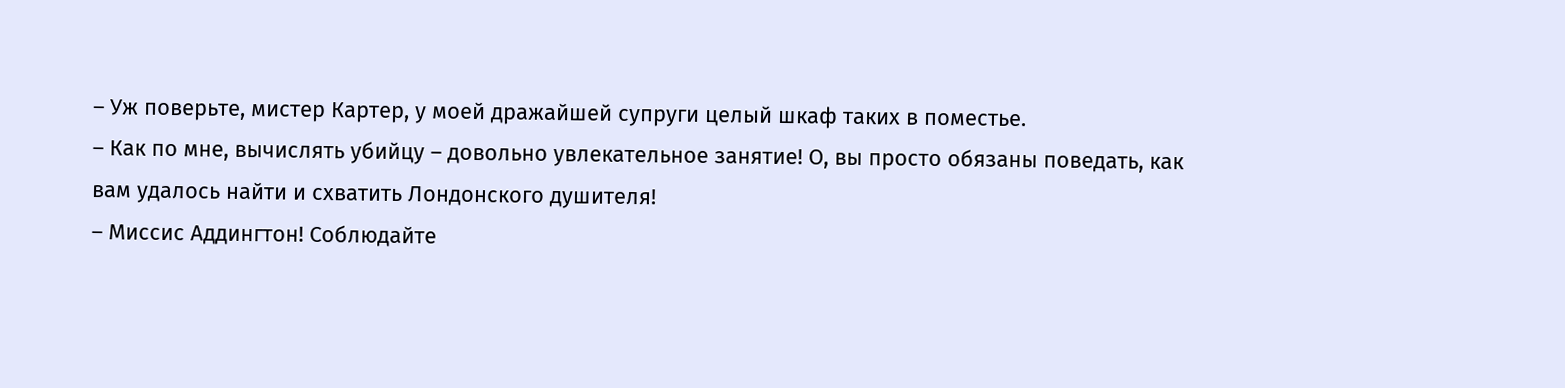– Уж поверьте, мистер Картер, у моей дражайшей супруги целый шкаф таких в поместье.
– Как по мне, вычислять убийцу – довольно увлекательное занятие! О, вы просто обязаны поведать, как вам удалось найти и схватить Лондонского душителя!
– Миссис Аддингтон! Соблюдайте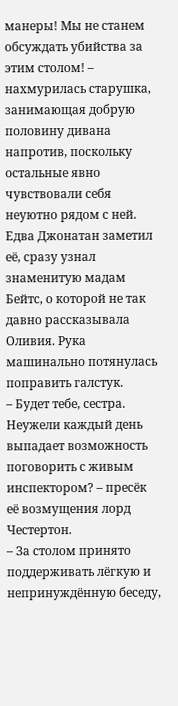манеры! Мы не станем обсуждать убийства за этим столом! – нахмурилась старушка, занимающая добрую половину дивана напротив, поскольку остальные явно чувствовали себя неуютно рядом с ней. Едва Джонатан заметил её, сразу узнал знаменитую мадам Бейтс, о которой не так давно рассказывала Оливия. Рука машинально потянулась поправить галстук.
– Будет тебе, сестра. Неужели каждый день выпадает возможность поговорить с живым инспектором? – пресёк её возмущения лорд Честертон.
– За столом принято поддерживать лёгкую и непринуждённую беседу,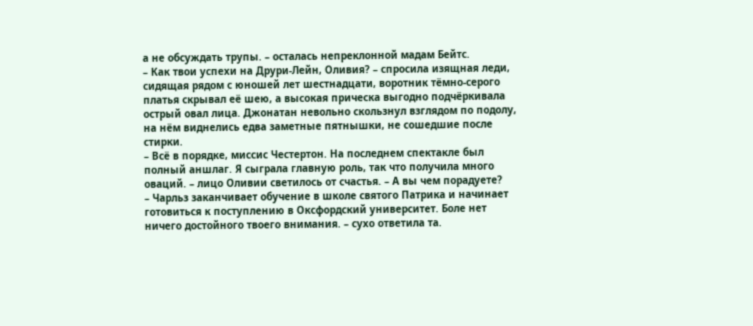а не обсуждать трупы. – осталась непреклонной мадам Бейтс.
– Как твои успехи на Друри-Лейн, Оливия? – спросила изящная леди, сидящая рядом с юношей лет шестнадцати, воротник тёмно-серого платья скрывал её шею, а высокая прическа выгодно подчёркивала острый овал лица. Джонатан невольно скользнул взглядом по подолу, на нём виднелись едва заметные пятнышки, не сошедшие после стирки.
– Всё в порядке, миссис Честертон. На последнем спектакле был полный аншлаг. Я сыграла главную роль, так что получила много оваций. – лицо Оливии светилось от счастья. – А вы чем порадуете?
– Чарльз заканчивает обучение в школе святого Патрика и начинает готовиться к поступлению в Оксфордский университет. Боле нет ничего достойного твоего внимания. – сухо ответила та.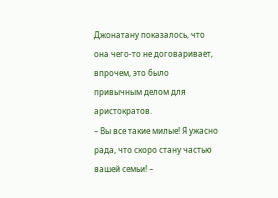Джонатану показалось, что она чего-то не договаривает, впрочем, это было привычным делом для аристократов.
– Вы все такие милые! Я ужасно рада, что скоро стану частью вашей семьи! –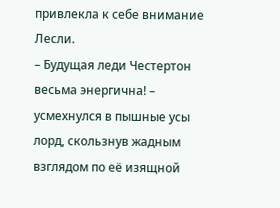привлекла к себе внимание Лесли.
– Будущая леди Честертон весьма энергична! – усмехнулся в пышные усы лорд, скользнув жадным взглядом по её изящной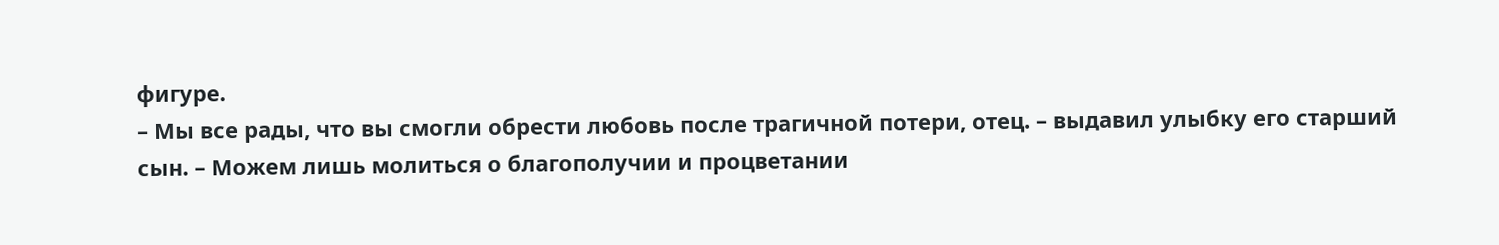фигуре.
– Мы все рады, что вы смогли обрести любовь после трагичной потери, отец. – выдавил улыбку его старший сын. – Можем лишь молиться о благополучии и процветании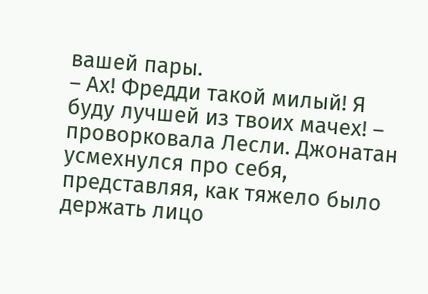вашей пары.
– Ах! Фредди такой милый! Я буду лучшей из твоих мачех! – проворковала Лесли. Джонатан усмехнулся про себя, представляя, как тяжело было держать лицо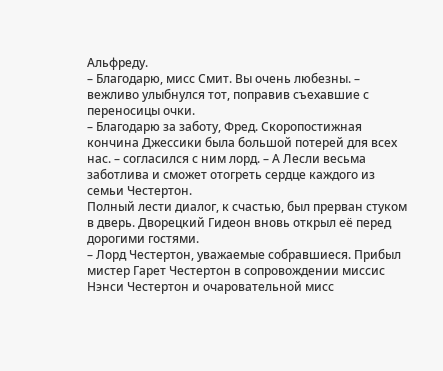Альфреду.
– Благодарю, мисс Смит. Вы очень любезны. – вежливо улыбнулся тот, поправив съехавшие с переносицы очки.
– Благодарю за заботу, Фред. Скоропостижная кончина Джессики была большой потерей для всех нас. – согласился с ним лорд. – А Лесли весьма заботлива и сможет отогреть сердце каждого из семьи Честертон.
Полный лести диалог, к счастью, был прерван стуком в дверь. Дворецкий Гидеон вновь открыл её перед дорогими гостями.
– Лорд Честертон, уважаемые собравшиеся. Прибыл мистер Гарет Честертон в сопровождении миссис Нэнси Честертон и очаровательной мисс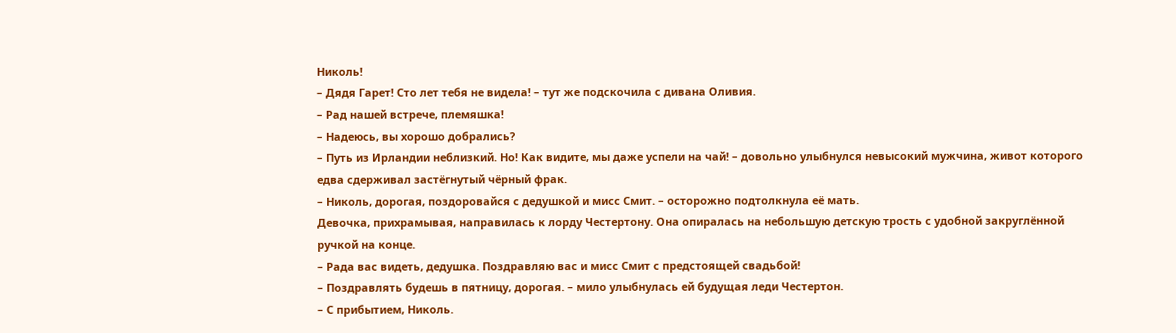Николь!
– Дядя Гарет! Сто лет тебя не видела! – тут же подскочила с дивана Оливия.
– Рад нашей встрече, племяшка!
– Надеюсь, вы хорошо добрались?
– Путь из Ирландии неблизкий. Но! Как видите, мы даже успели на чай! – довольно улыбнулся невысокий мужчина, живот которого едва сдерживал застёгнутый чёрный фрак.
– Николь, дорогая, поздоровайся с дедушкой и мисс Смит. – осторожно подтолкнула её мать.
Девочка, прихрамывая, направилась к лорду Честертону. Она опиралась на небольшую детскую трость с удобной закруглённой ручкой на конце.
– Рада вас видеть, дедушка. Поздравляю вас и мисс Смит с предстоящей свадьбой!
– Поздравлять будешь в пятницу, дорогая. – мило улыбнулась ей будущая леди Честертон.
– С прибытием, Николь.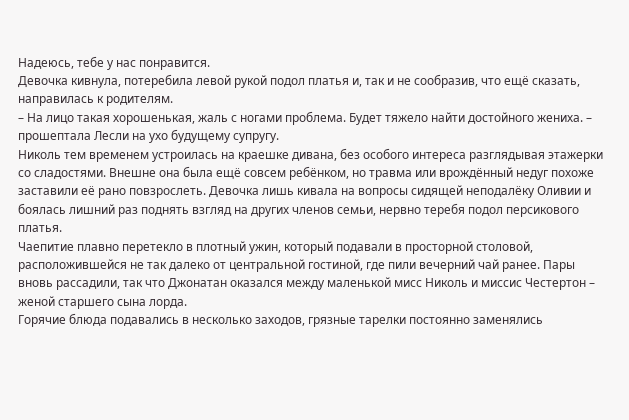Надеюсь, тебе у нас понравится.
Девочка кивнула, потеребила левой рукой подол платья и, так и не сообразив, что ещё сказать, направилась к родителям.
– На лицо такая хорошенькая, жаль с ногами проблема. Будет тяжело найти достойного жениха. – прошептала Лесли на ухо будущему супругу.
Николь тем временем устроилась на краешке дивана, без особого интереса разглядывая этажерки со сладостями. Внешне она была ещё совсем ребёнком, но травма или врождённый недуг похоже заставили её рано повзрослеть. Девочка лишь кивала на вопросы сидящей неподалёку Оливии и боялась лишний раз поднять взгляд на других членов семьи, нервно теребя подол персикового платья.
Чаепитие плавно перетекло в плотный ужин, который подавали в просторной столовой, расположившейся не так далеко от центральной гостиной, где пили вечерний чай ранее. Пары вновь рассадили, так что Джонатан оказался между маленькой мисс Николь и миссис Честертон – женой старшего сына лорда.
Горячие блюда подавались в несколько заходов, грязные тарелки постоянно заменялись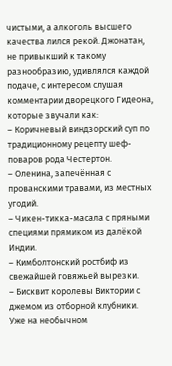чистыми, а алкоголь высшего качества лился рекой. Джонатан, не привыкший к такому разнообразию, удивлялся каждой подаче, с интересом слушая комментарии дворецкого Гидеона, которые звучали как:
– Коричневый виндзорский суп по традиционному рецепту шеф-поваров рода Честертон.
– Оленина, запечённая с прованскими травами, из местных угодий.
– Чикен-тикка-масала с пряными специями прямиком из далёкой Индии.
– Кимболтонский ростбиф из свежайшей говяжьей вырезки.
– Бисквит королевы Виктории с джемом из отборной клубники.
Уже на необычном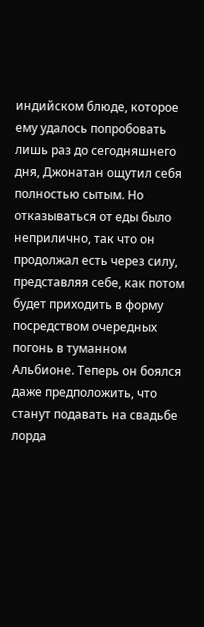индийском блюде, которое ему удалось попробовать лишь раз до сегодняшнего дня, Джонатан ощутил себя полностью сытым. Но отказываться от еды было неприлично, так что он продолжал есть через силу, представляя себе, как потом будет приходить в форму посредством очередных погонь в туманном Альбионе. Теперь он боялся даже предположить, что станут подавать на свадьбе лорда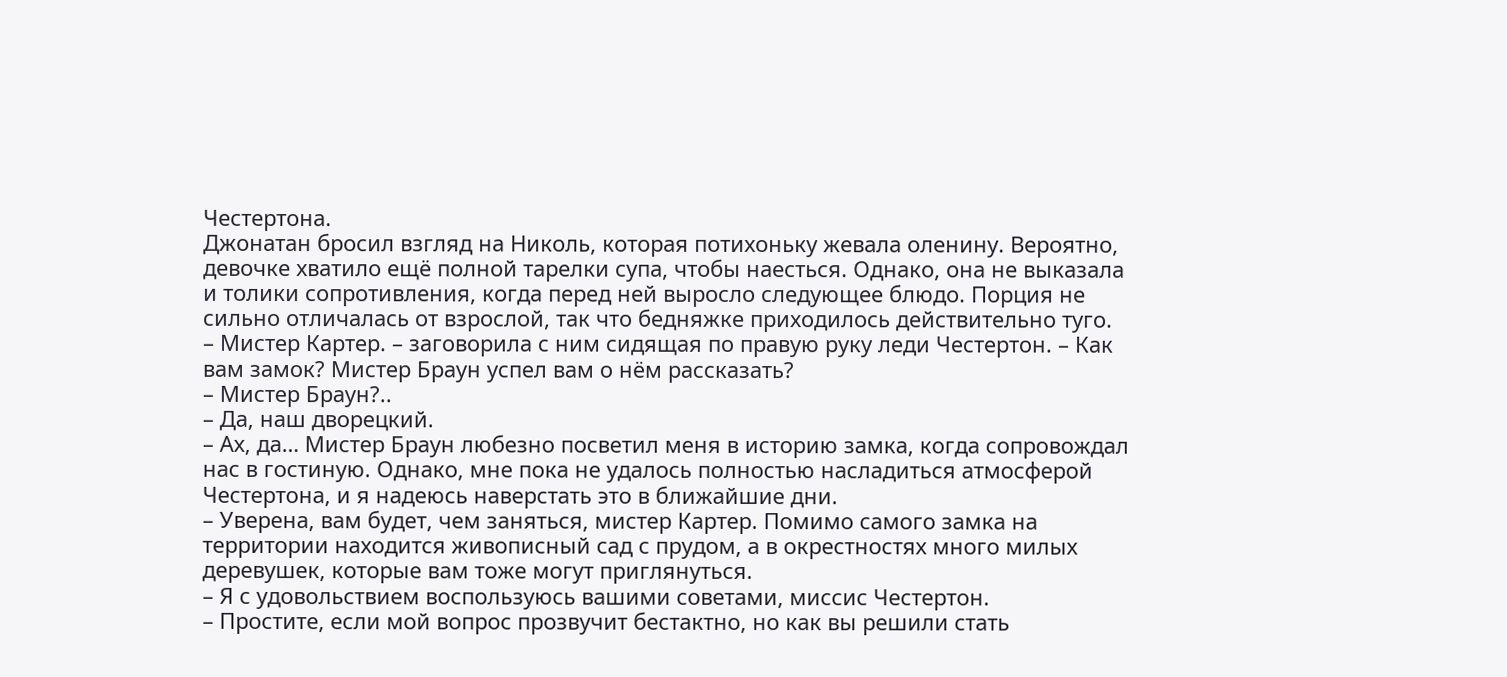Честертона.
Джонатан бросил взгляд на Николь, которая потихоньку жевала оленину. Вероятно, девочке хватило ещё полной тарелки супа, чтобы наесться. Однако, она не выказала и толики сопротивления, когда перед ней выросло следующее блюдо. Порция не сильно отличалась от взрослой, так что бедняжке приходилось действительно туго.
– Мистер Картер. – заговорила с ним сидящая по правую руку леди Честертон. – Как вам замок? Мистер Браун успел вам о нём рассказать?
– Мистер Браун?..
– Да, наш дворецкий.
– Ах, да… Мистер Браун любезно посветил меня в историю замка, когда сопровождал нас в гостиную. Однако, мне пока не удалось полностью насладиться атмосферой Честертона, и я надеюсь наверстать это в ближайшие дни.
– Уверена, вам будет, чем заняться, мистер Картер. Помимо самого замка на территории находится живописный сад с прудом, а в окрестностях много милых деревушек, которые вам тоже могут приглянуться.
– Я с удовольствием воспользуюсь вашими советами, миссис Честертон.
– Простите, если мой вопрос прозвучит бестактно, но как вы решили стать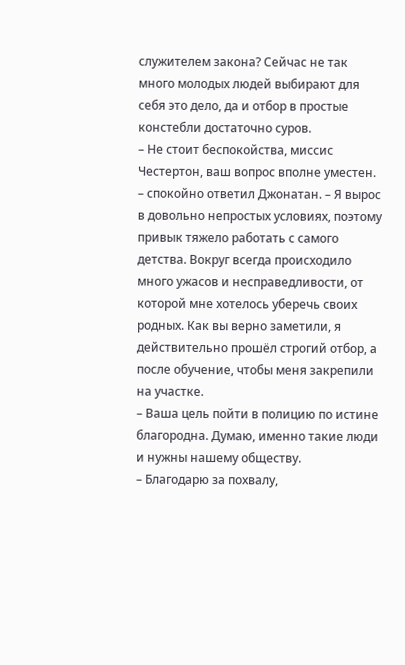служителем закона? Сейчас не так много молодых людей выбирают для себя это дело, да и отбор в простые констебли достаточно суров.
– Не стоит беспокойства, миссис Честертон, ваш вопрос вполне уместен. – спокойно ответил Джонатан. – Я вырос в довольно непростых условиях, поэтому привык тяжело работать с самого детства. Вокруг всегда происходило много ужасов и несправедливости, от которой мне хотелось уберечь своих родных. Как вы верно заметили, я действительно прошёл строгий отбор, а после обучение, чтобы меня закрепили на участке.
– Ваша цель пойти в полицию по истине благородна. Думаю, именно такие люди и нужны нашему обществу.
– Благодарю за похвалу,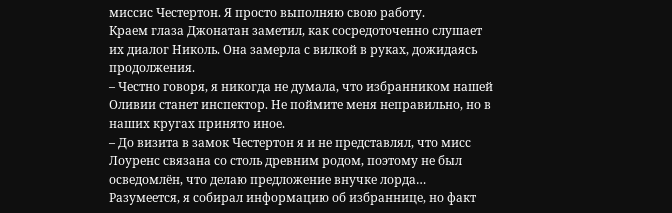миссис Честертон. Я просто выполняю свою работу.
Краем глаза Джонатан заметил, как сосредоточенно слушает их диалог Николь. Она замерла с вилкой в руках, дожидаясь продолжения.
– Честно говоря, я никогда не думала, что избранником нашей Оливии станет инспектор. Не поймите меня неправильно, но в наших кругах принято иное.
– До визита в замок Честертон я и не представлял, что мисс Лоуренс связана со столь древним родом, поэтому не был осведомлён, что делаю предложение внучке лорда… Разумеется, я собирал информацию об избраннице, но факт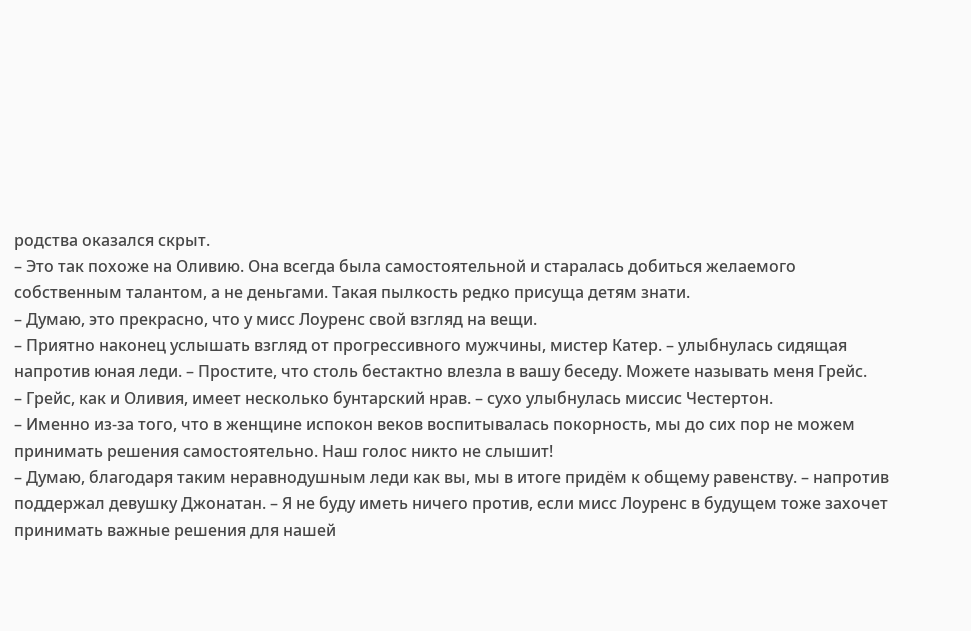родства оказался скрыт.
– Это так похоже на Оливию. Она всегда была самостоятельной и старалась добиться желаемого собственным талантом, а не деньгами. Такая пылкость редко присуща детям знати.
– Думаю, это прекрасно, что у мисс Лоуренс свой взгляд на вещи.
– Приятно наконец услышать взгляд от прогрессивного мужчины, мистер Катер. – улыбнулась сидящая напротив юная леди. – Простите, что столь бестактно влезла в вашу беседу. Можете называть меня Грейс.
– Грейс, как и Оливия, имеет несколько бунтарский нрав. – сухо улыбнулась миссис Честертон.
– Именно из-за того, что в женщине испокон веков воспитывалась покорность, мы до сих пор не можем принимать решения самостоятельно. Наш голос никто не слышит!
– Думаю, благодаря таким неравнодушным леди как вы, мы в итоге придём к общему равенству. – напротив поддержал девушку Джонатан. – Я не буду иметь ничего против, если мисс Лоуренс в будущем тоже захочет принимать важные решения для нашей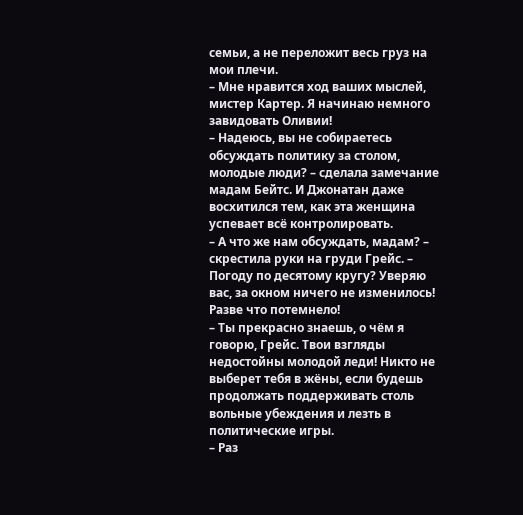семьи, а не переложит весь груз на мои плечи.
– Мне нравится ход ваших мыслей, мистер Картер. Я начинаю немного завидовать Оливии!
– Надеюсь, вы не собираетесь обсуждать политику за столом, молодые люди? – сделала замечание мадам Бейтс. И Джонатан даже восхитился тем, как эта женщина успевает всё контролировать.
– А что же нам обсуждать, мадам? – скрестила руки на груди Грейс. – Погоду по десятому кругу? Уверяю вас, за окном ничего не изменилось! Разве что потемнело!
– Ты прекрасно знаешь, о чём я говорю, Грейс. Твои взгляды недостойны молодой леди! Никто не выберет тебя в жёны, если будешь продолжать поддерживать столь вольные убеждения и лезть в политические игры.
– Раз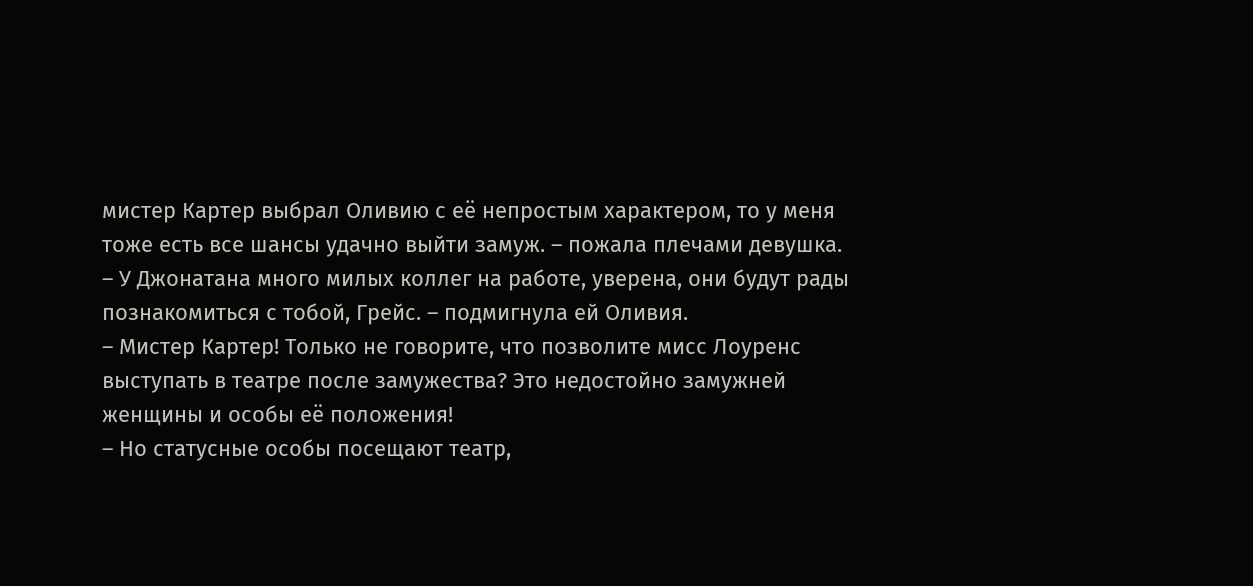мистер Картер выбрал Оливию с её непростым характером, то у меня тоже есть все шансы удачно выйти замуж. – пожала плечами девушка.
– У Джонатана много милых коллег на работе, уверена, они будут рады познакомиться с тобой, Грейс. – подмигнула ей Оливия.
– Мистер Картер! Только не говорите, что позволите мисс Лоуренс выступать в театре после замужества? Это недостойно замужней женщины и особы её положения!
– Но статусные особы посещают театр,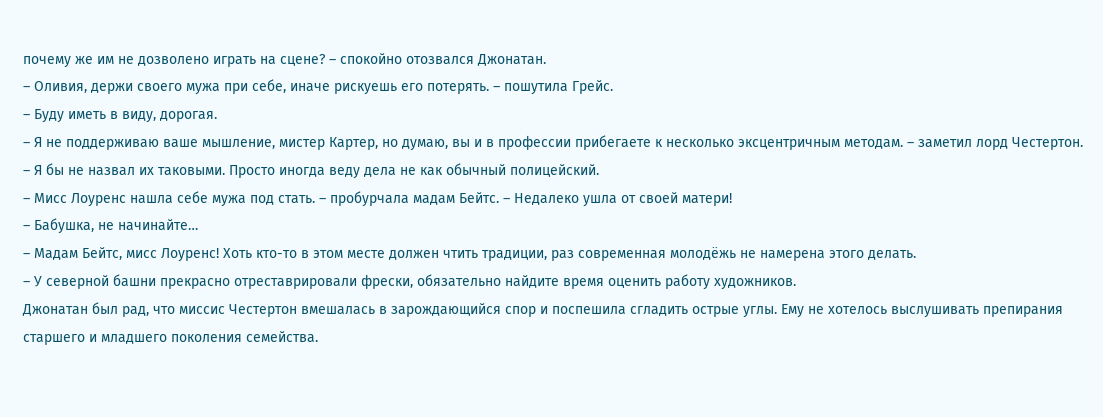почему же им не дозволено играть на сцене? – спокойно отозвался Джонатан.
– Оливия, держи своего мужа при себе, иначе рискуешь его потерять. – пошутила Грейс.
– Буду иметь в виду, дорогая.
– Я не поддерживаю ваше мышление, мистер Картер, но думаю, вы и в профессии прибегаете к несколько эксцентричным методам. – заметил лорд Честертон.
– Я бы не назвал их таковыми. Просто иногда веду дела не как обычный полицейский.
– Мисс Лоуренс нашла себе мужа под стать. – пробурчала мадам Бейтс. – Недалеко ушла от своей матери!
– Бабушка, не начинайте…
– Мадам Бейтс, мисс Лоуренс! Хоть кто-то в этом месте должен чтить традиции, раз современная молодёжь не намерена этого делать.
– У северной башни прекрасно отреставрировали фрески, обязательно найдите время оценить работу художников.
Джонатан был рад, что миссис Честертон вмешалась в зарождающийся спор и поспешила сгладить острые углы. Ему не хотелось выслушивать препирания старшего и младшего поколения семейства.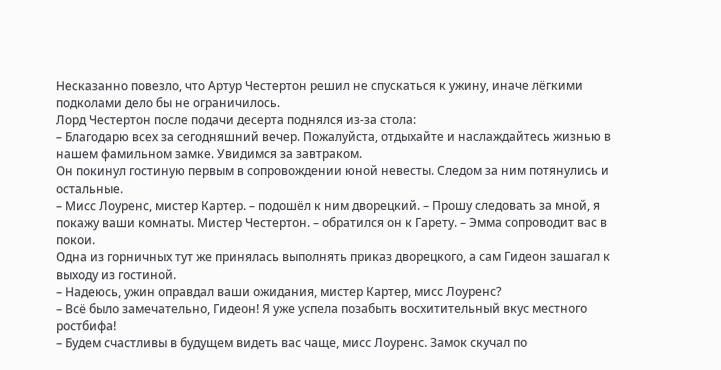Несказанно повезло, что Артур Честертон решил не спускаться к ужину, иначе лёгкими подколами дело бы не ограничилось.
Лорд Честертон после подачи десерта поднялся из-за стола:
– Благодарю всех за сегодняшний вечер. Пожалуйста, отдыхайте и наслаждайтесь жизнью в нашем фамильном замке. Увидимся за завтраком.
Он покинул гостиную первым в сопровождении юной невесты. Следом за ним потянулись и остальные.
– Мисс Лоуренс, мистер Картер. – подошёл к ним дворецкий. – Прошу следовать за мной, я покажу ваши комнаты. Мистер Честертон. – обратился он к Гарету. – Эмма сопроводит вас в покои.
Одна из горничных тут же принялась выполнять приказ дворецкого, а сам Гидеон зашагал к выходу из гостиной.
– Надеюсь, ужин оправдал ваши ожидания, мистер Картер, мисс Лоуренс?
– Всё было замечательно, Гидеон! Я уже успела позабыть восхитительный вкус местного ростбифа!
– Будем счастливы в будущем видеть вас чаще, мисс Лоуренс. Замок скучал по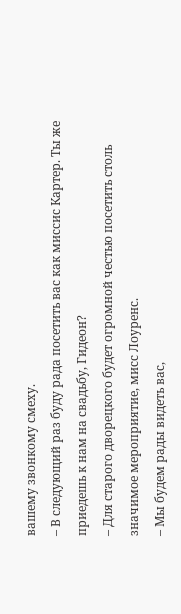вашему звонкому смеху.
– В следующий раз буду рада посетить вас как миссис Картер. Ты же приедешь к нам на свадьбу, Гидеон?
– Для старого дворецкого будет огромной честью посетить столь значимое мероприятие, мисс Лоуренс.
– Мы будем рады видеть вас,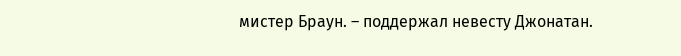мистер Браун. – поддержал невесту Джонатан.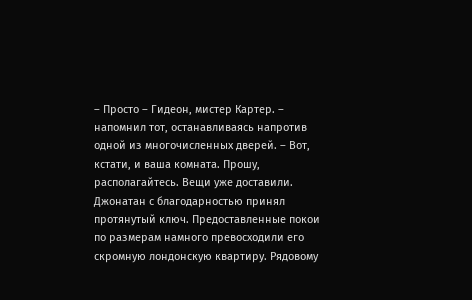– Просто – Гидеон, мистер Картер. – напомнил тот, останавливаясь напротив одной из многочисленных дверей. – Вот, кстати, и ваша комната. Прошу, располагайтесь. Вещи уже доставили.
Джонатан с благодарностью принял протянутый ключ. Предоставленные покои по размерам намного превосходили его скромную лондонскую квартиру. Рядовому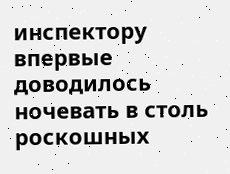инспектору впервые доводилось ночевать в столь роскошных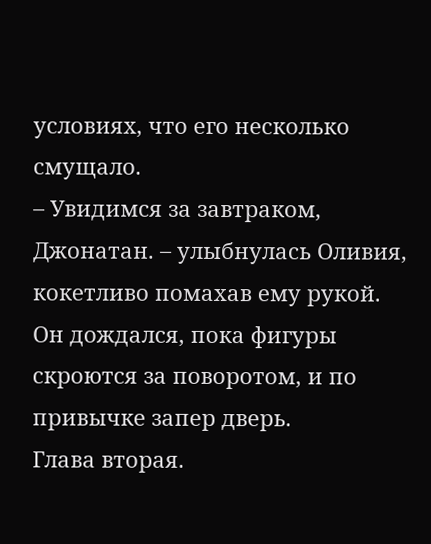условиях, что его несколько смущало.
– Увидимся за завтраком, Джонатан. – улыбнулась Оливия, кокетливо помахав ему рукой.
Он дождался, пока фигуры скроются за поворотом, и по привычке запер дверь.
Глава вторая.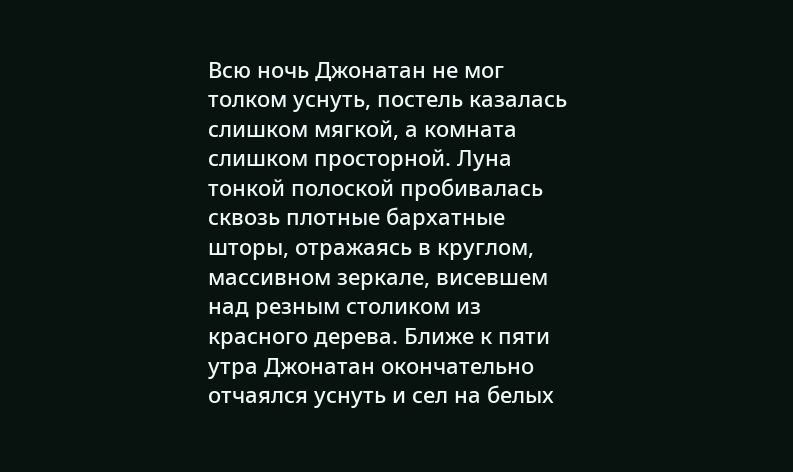Всю ночь Джонатан не мог толком уснуть, постель казалась слишком мягкой, а комната слишком просторной. Луна тонкой полоской пробивалась сквозь плотные бархатные шторы, отражаясь в круглом, массивном зеркале, висевшем над резным столиком из красного дерева. Ближе к пяти утра Джонатан окончательно отчаялся уснуть и сел на белых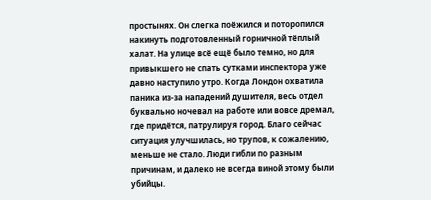простынях. Он слегка поёжился и поторопился накинуть подготовленный горничной тёплый халат. На улице всё ещё было темно, но для привыкшего не спать сутками инспектора уже давно наступило утро. Когда Лондон охватила паника из-за нападений душителя, весь отдел буквально ночевал на работе или вовсе дремал, где придётся, патрулируя город. Благо сейчас ситуация улучшилась, но трупов, к сожалению, меньше не стало. Люди гибли по разным причинам, и далеко не всегда виной этому были убийцы.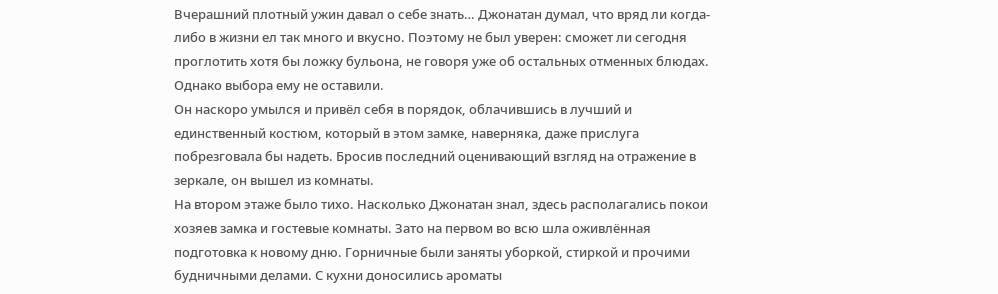Вчерашний плотный ужин давал о себе знать… Джонатан думал, что вряд ли когда-либо в жизни ел так много и вкусно. Поэтому не был уверен: сможет ли сегодня проглотить хотя бы ложку бульона, не говоря уже об остальных отменных блюдах. Однако выбора ему не оставили.
Он наскоро умылся и привёл себя в порядок, облачившись в лучший и единственный костюм, который в этом замке, наверняка, даже прислуга побрезговала бы надеть. Бросив последний оценивающий взгляд на отражение в зеркале, он вышел из комнаты.
На втором этаже было тихо. Насколько Джонатан знал, здесь располагались покои хозяев замка и гостевые комнаты. Зато на первом во всю шла оживлённая подготовка к новому дню. Горничные были заняты уборкой, стиркой и прочими будничными делами. С кухни доносились ароматы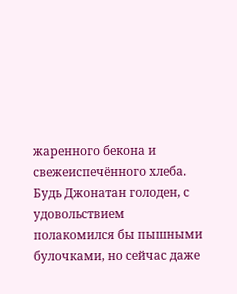жаренного бекона и свежеиспечённого хлеба. Будь Джонатан голоден, с удовольствием полакомился бы пышными булочками, но сейчас даже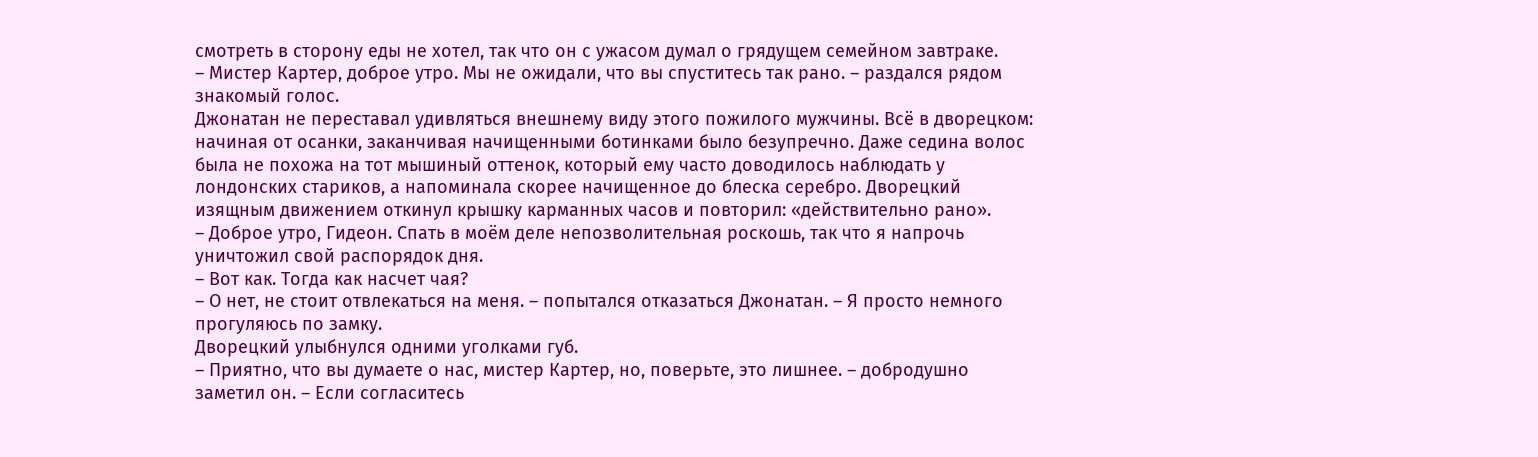смотреть в сторону еды не хотел, так что он с ужасом думал о грядущем семейном завтраке.
– Мистер Картер, доброе утро. Мы не ожидали, что вы спуститесь так рано. – раздался рядом знакомый голос.
Джонатан не переставал удивляться внешнему виду этого пожилого мужчины. Всё в дворецком: начиная от осанки, заканчивая начищенными ботинками было безупречно. Даже седина волос была не похожа на тот мышиный оттенок, который ему часто доводилось наблюдать у лондонских стариков, а напоминала скорее начищенное до блеска серебро. Дворецкий изящным движением откинул крышку карманных часов и повторил: «действительно рано».
– Доброе утро, Гидеон. Спать в моём деле непозволительная роскошь, так что я напрочь уничтожил свой распорядок дня.
– Вот как. Тогда как насчет чая?
– О нет, не стоит отвлекаться на меня. – попытался отказаться Джонатан. – Я просто немного прогуляюсь по замку.
Дворецкий улыбнулся одними уголками губ.
– Приятно, что вы думаете о нас, мистер Картер, но, поверьте, это лишнее. – добродушно заметил он. – Если согласитесь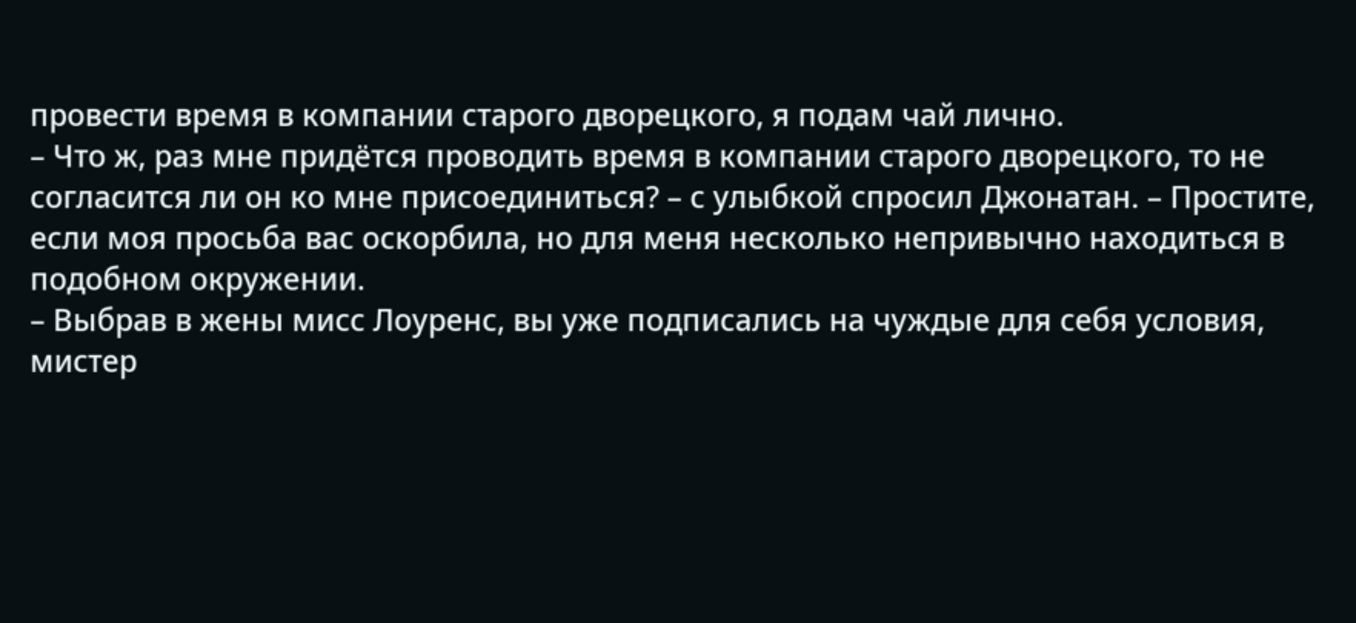провести время в компании старого дворецкого, я подам чай лично.
– Что ж, раз мне придётся проводить время в компании старого дворецкого, то не согласится ли он ко мне присоединиться? – с улыбкой спросил Джонатан. – Простите, если моя просьба вас оскорбила, но для меня несколько непривычно находиться в подобном окружении.
– Выбрав в жены мисс Лоуренс, вы уже подписались на чуждые для себя условия, мистер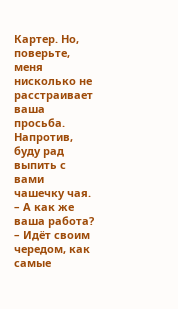Картер. Но, поверьте, меня нисколько не расстраивает ваша просьба. Напротив, буду рад выпить с вами чашечку чая.
– А как же ваша работа?
– Идёт своим чередом, как самые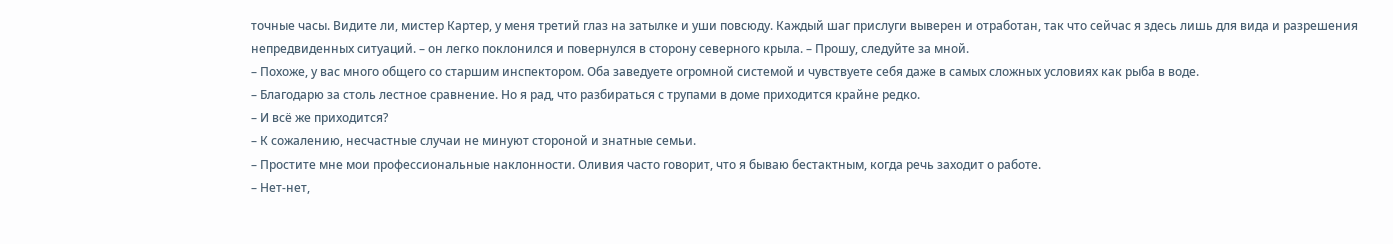точные часы. Видите ли, мистер Картер, у меня третий глаз на затылке и уши повсюду. Каждый шаг прислуги выверен и отработан, так что сейчас я здесь лишь для вида и разрешения непредвиденных ситуаций. – он легко поклонился и повернулся в сторону северного крыла. – Прошу, следуйте за мной.
– Похоже, у вас много общего со старшим инспектором. Оба заведуете огромной системой и чувствуете себя даже в самых сложных условиях как рыба в воде.
– Благодарю за столь лестное сравнение. Но я рад, что разбираться с трупами в доме приходится крайне редко.
– И всё же приходится?
– К сожалению, несчастные случаи не минуют стороной и знатные семьи.
– Простите мне мои профессиональные наклонности. Оливия часто говорит, что я бываю бестактным, когда речь заходит о работе.
– Нет-нет,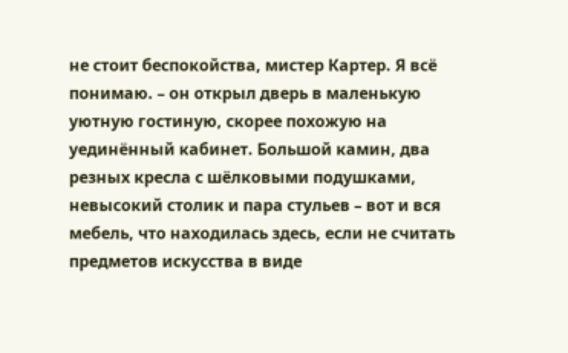не стоит беспокойства, мистер Картер. Я всё понимаю. – он открыл дверь в маленькую уютную гостиную, скорее похожую на уединённый кабинет. Большой камин, два резных кресла с шёлковыми подушками, невысокий столик и пара стульев – вот и вся мебель, что находилась здесь, если не считать предметов искусства в виде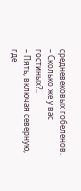средневековых гобеленов.
– Сколько же у вас гостиных?..
– Пять, включая северную, где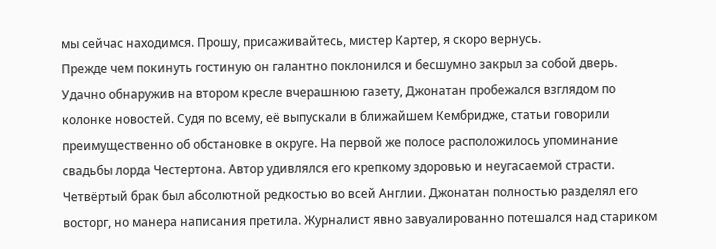мы сейчас находимся. Прошу, присаживайтесь, мистер Картер, я скоро вернусь.
Прежде чем покинуть гостиную он галантно поклонился и бесшумно закрыл за собой дверь.
Удачно обнаружив на втором кресле вчерашнюю газету, Джонатан пробежался взглядом по колонке новостей. Судя по всему, её выпускали в ближайшем Кембридже, статьи говорили преимущественно об обстановке в округе. На первой же полосе расположилось упоминание свадьбы лорда Честертона. Автор удивлялся его крепкому здоровью и неугасаемой страсти. Четвёртый брак был абсолютной редкостью во всей Англии. Джонатан полностью разделял его восторг, но манера написания претила. Журналист явно завуалированно потешался над стариком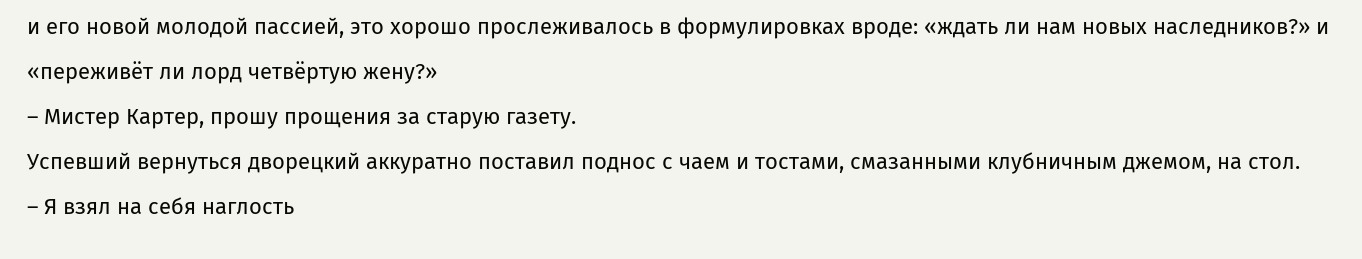и его новой молодой пассией, это хорошо прослеживалось в формулировках вроде: «ждать ли нам новых наследников?» и «переживёт ли лорд четвёртую жену?»
– Мистер Картер, прошу прощения за старую газету.
Успевший вернуться дворецкий аккуратно поставил поднос с чаем и тостами, смазанными клубничным джемом, на стол.
– Я взял на себя наглость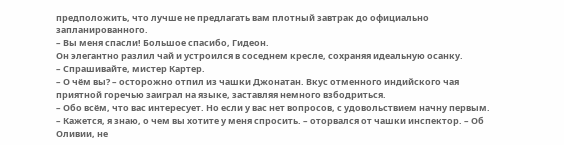предположить, что лучше не предлагать вам плотный завтрак до официально запланированного.
– Вы меня спасли! Большое спасибо, Гидеон.
Он элегантно разлил чай и устроился в соседнем кресле, сохраняя идеальную осанку.
– Спрашивайте, мистер Картер.
– О чём вы? – осторожно отпил из чашки Джонатан. Вкус отменного индийского чая приятной горечью заиграл на языке, заставляя немного взбодриться.
– Обо всём, что вас интересует. Но если у вас нет вопросов, с удовольствием начну первым.
– Кажется, я знаю, о чем вы хотите у меня спросить. – оторвался от чашки инспектор. – Об Оливии, не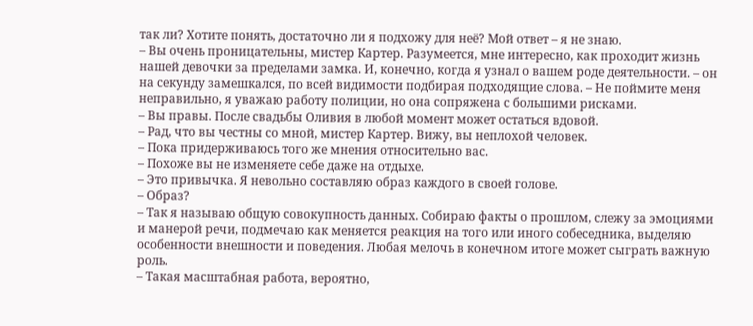так ли? Хотите понять, достаточно ли я подхожу для неё? Мой ответ – я не знаю.
– Вы очень проницательны, мистер Картер. Разумеется, мне интересно, как проходит жизнь нашей девочки за пределами замка. И, конечно, когда я узнал о вашем роде деятельности. – он на секунду замешкался, по всей видимости подбирая подходящие слова. – Не поймите меня неправильно, я уважаю работу полиции, но она сопряжена с большими рисками.
– Вы правы. После свадьбы Оливия в любой момент может остаться вдовой.
– Рад, что вы честны со мной, мистер Картер. Вижу, вы неплохой человек.
– Пока придерживаюсь того же мнения относительно вас.
– Похоже вы не изменяете себе даже на отдыхе.
– Это привычка. Я невольно составляю образ каждого в своей голове.
– Образ?
– Так я называю общую совокупность данных. Собираю факты о прошлом, слежу за эмоциями и манерой речи, подмечаю как меняется реакция на того или иного собеседника, выделяю особенности внешности и поведения. Любая мелочь в конечном итоге может сыграть важную роль.
– Такая масштабная работа, вероятно,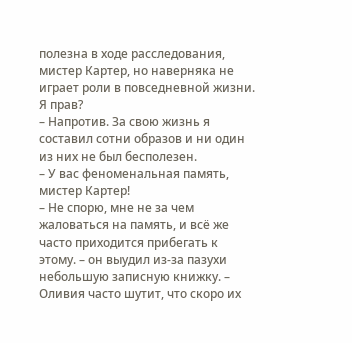полезна в ходе расследования, мистер Картер, но наверняка не играет роли в повседневной жизни. Я прав?
– Напротив. За свою жизнь я составил сотни образов и ни один из них не был бесполезен.
– У вас феноменальная память, мистер Картер!
– Не спорю, мне не за чем жаловаться на память, и всё же часто приходится прибегать к этому. – он выудил из-за пазухи небольшую записную книжку. – Оливия часто шутит, что скоро их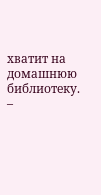хватит на домашнюю библиотеку.
–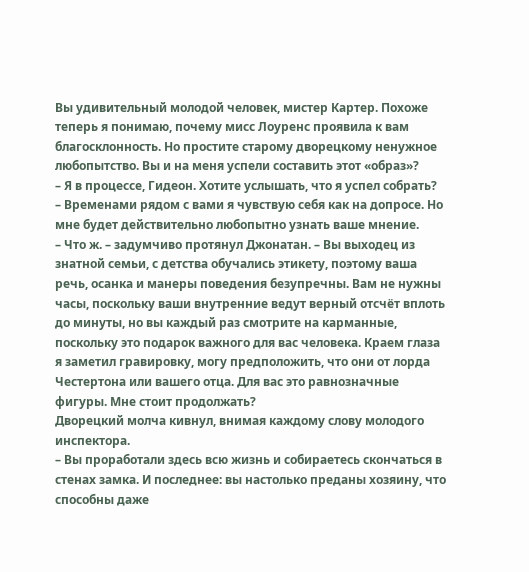Вы удивительный молодой человек, мистер Картер. Похоже теперь я понимаю, почему мисс Лоуренс проявила к вам благосклонность. Но простите старому дворецкому ненужное любопытство. Вы и на меня успели составить этот «образ»?
– Я в процессе, Гидеон. Хотите услышать, что я успел собрать?
– Временами рядом с вами я чувствую себя как на допросе. Но мне будет действительно любопытно узнать ваше мнение.
– Что ж. – задумчиво протянул Джонатан. – Вы выходец из знатной семьи, с детства обучались этикету, поэтому ваша речь, осанка и манеры поведения безупречны. Вам не нужны часы, поскольку ваши внутренние ведут верный отсчёт вплоть до минуты, но вы каждый раз смотрите на карманные, поскольку это подарок важного для вас человека. Краем глаза я заметил гравировку, могу предположить, что они от лорда Честертона или вашего отца. Для вас это равнозначные фигуры. Мне стоит продолжать?
Дворецкий молча кивнул, внимая каждому слову молодого инспектора.
– Вы проработали здесь всю жизнь и собираетесь скончаться в стенах замка. И последнее: вы настолько преданы хозяину, что способны даже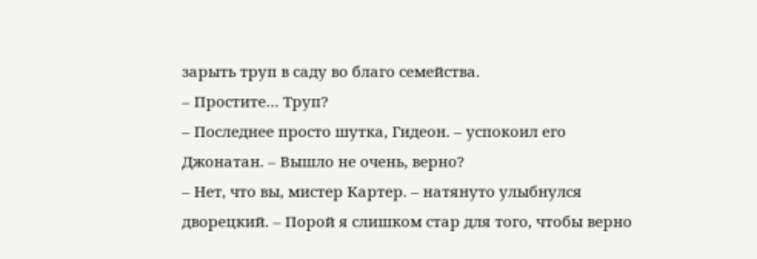зарыть труп в саду во благо семейства.
– Простите… Труп?
– Последнее просто шутка, Гидеон. – успокоил его Джонатан. – Вышло не очень, верно?
– Нет, что вы, мистер Картер. – натянуто улыбнулся дворецкий. – Порой я слишком стар для того, чтобы верно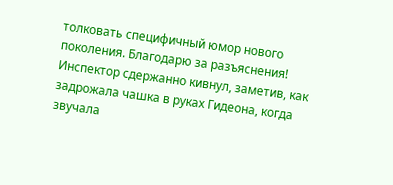толковать специфичный юмор нового поколения. Благодарю за разъяснения!
Инспектор сдержанно кивнул, заметив, как задрожала чашка в руках Гидеона, когда звучала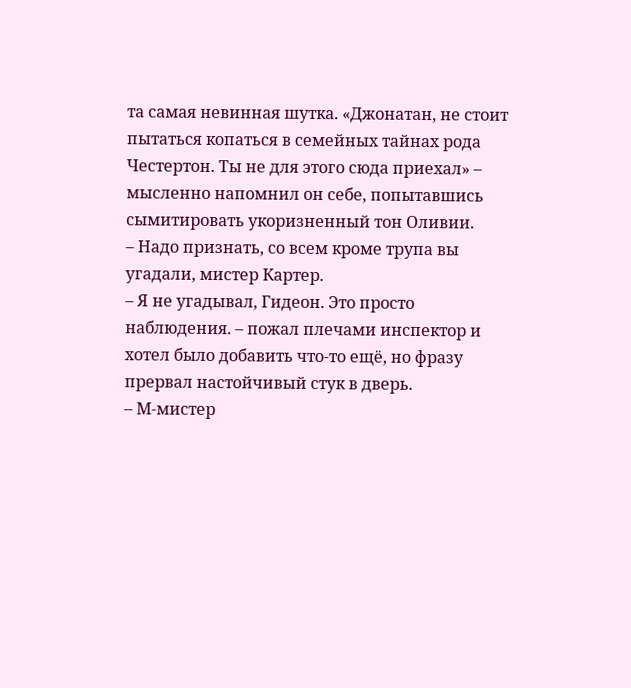та самая невинная шутка. «Джонатан, не стоит пытаться копаться в семейных тайнах рода Честертон. Ты не для этого сюда приехал» – мысленно напомнил он себе, попытавшись сымитировать укоризненный тон Оливии.
– Надо признать, со всем кроме трупа вы угадали, мистер Картер.
– Я не угадывал, Гидеон. Это просто наблюдения. – пожал плечами инспектор и хотел было добавить что-то ещё, но фразу прервал настойчивый стук в дверь.
– М-мистер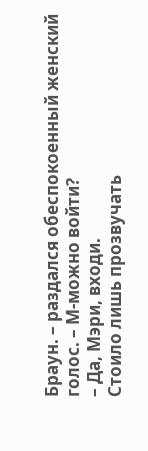Браун. – раздался обеспокоенный женский голос. – М-можно войти?
– Да, Мэри, входи.
Стоило лишь прозвучать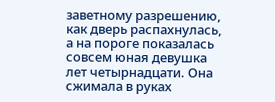заветному разрешению, как дверь распахнулась, а на пороге показалась совсем юная девушка лет четырнадцати. Она сжимала в руках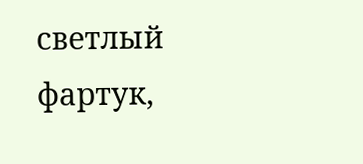светлый фартук,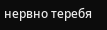нервно теребя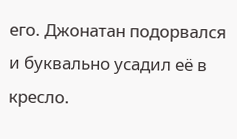его. Джонатан подорвался и буквально усадил её в кресло.